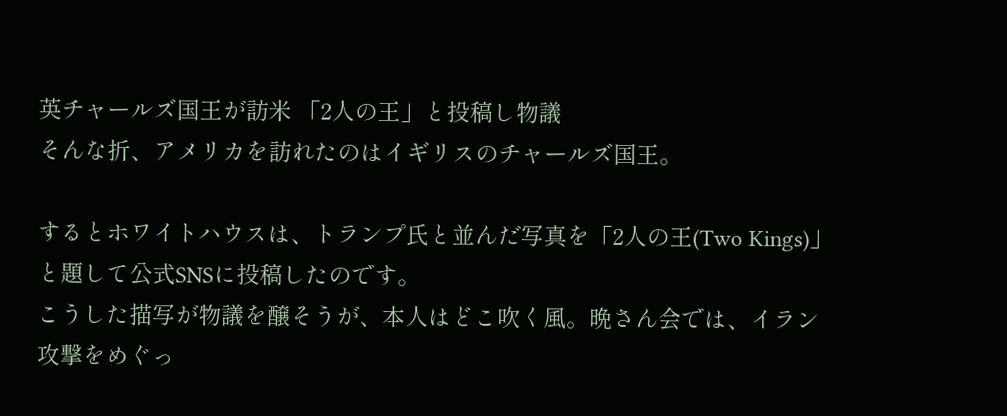英チャールズ国王が訪米 「2人の王」と投稿し物議
そんな折、アメリカを訪れたのはイギリスのチャールズ国王。

するとホワイトハウスは、トランプ氏と並んだ写真を「2人の王(Two Kings)」と題して公式SNSに投稿したのです。
こうした描写が物議を醸そうが、本人はどこ吹く風。晩さん会では、イラン攻撃をめぐっ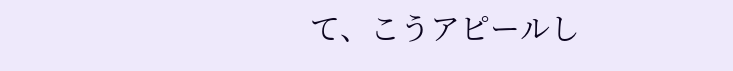て、こうアピールし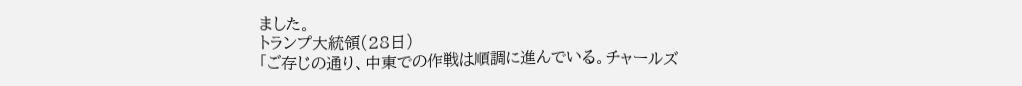ました。
トランプ大統領(28日)
「ご存じの通り、中東での作戦は順調に進んでいる。チャールズ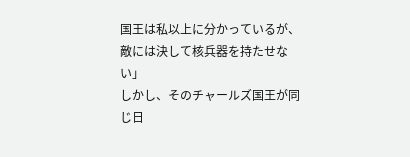国王は私以上に分かっているが、敵には決して核兵器を持たせない」
しかし、そのチャールズ国王が同じ日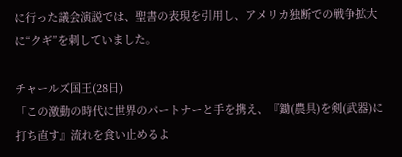に行った議会演説では、聖書の表現を引用し、アメリカ独断での戦争拡大に“クギ”を刺していました。

チャールズ国王(28日)
「この激動の時代に世界のパートナーと手を携え、『鋤(農具)を剣(武器)に打ち直す』流れを食い止めるよ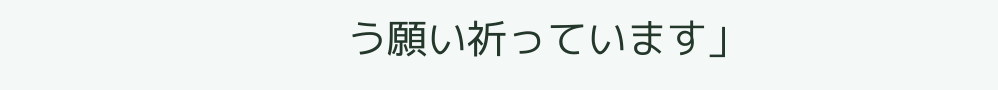う願い祈っています」